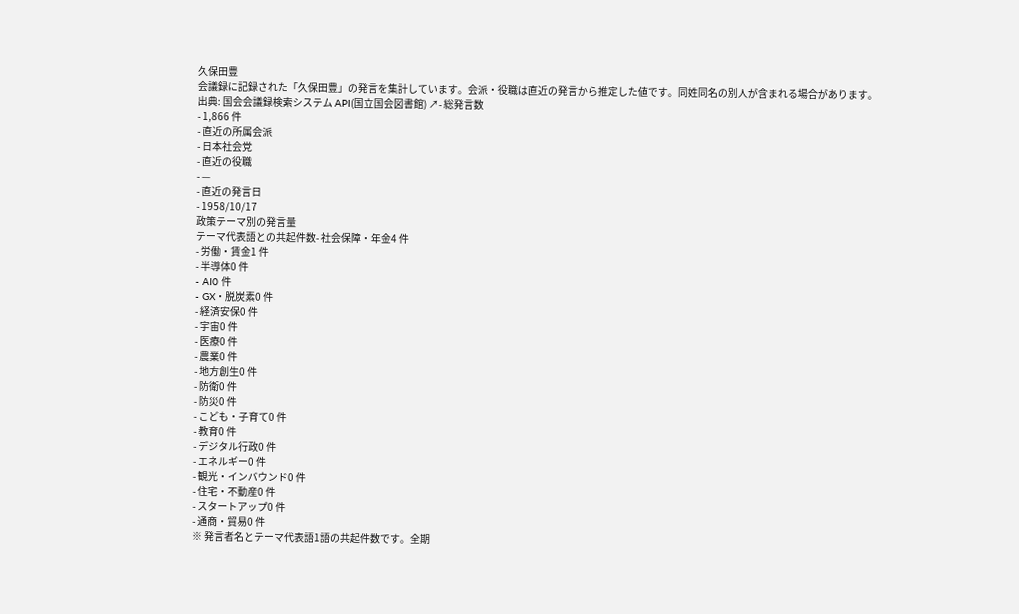久保田豊
会議録に記録された「久保田豊」の発言を集計しています。会派・役職は直近の発言から推定した値です。同姓同名の別人が含まれる場合があります。
出典: 国会会議録検索システム API(国立国会図書館) ↗- 総発言数
- 1,866 件
- 直近の所属会派
- 日本社会党
- 直近の役職
- —
- 直近の発言日
- 1958/10/17
政策テーマ別の発言量
テーマ代表語との共起件数- 社会保障・年金4 件
- 労働・賃金1 件
- 半導体0 件
- AI0 件
- GX・脱炭素0 件
- 経済安保0 件
- 宇宙0 件
- 医療0 件
- 農業0 件
- 地方創生0 件
- 防衛0 件
- 防災0 件
- こども・子育て0 件
- 教育0 件
- デジタル行政0 件
- エネルギー0 件
- 観光・インバウンド0 件
- 住宅・不動産0 件
- スタートアップ0 件
- 通商・貿易0 件
※ 発言者名とテーマ代表語1語の共起件数です。全期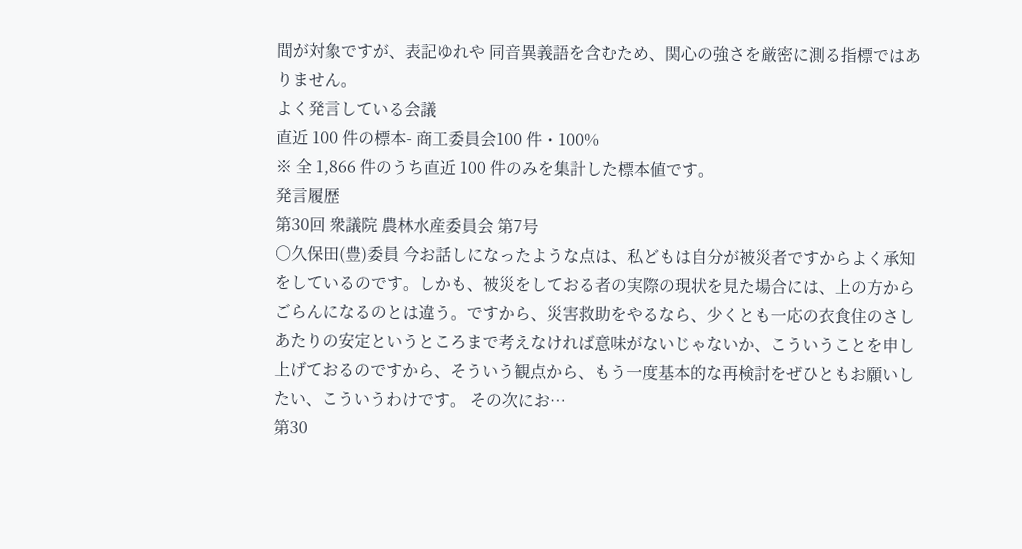間が対象ですが、表記ゆれや 同音異義語を含むため、関心の強さを厳密に測る指標ではありません。
よく発言している会議
直近 100 件の標本- 商工委員会100 件・100%
※ 全 1,866 件のうち直近 100 件のみを集計した標本値です。
発言履歴
第30回 衆議院 農林水産委員会 第7号
○久保田(豊)委員 今お話しになったような点は、私どもは自分が被災者ですからよく承知をしているのです。しかも、被災をしておる者の実際の現状を見た場合には、上の方からごらんになるのとは違う。ですから、災害救助をやるなら、少くとも一応の衣食住のさしあたりの安定というところまで考えなければ意味がないじゃないか、こういうことを申し上げておるのですから、そういう観点から、もう一度基本的な再検討をぜひともお願いしたい、こういうわけです。 その次にお…
第30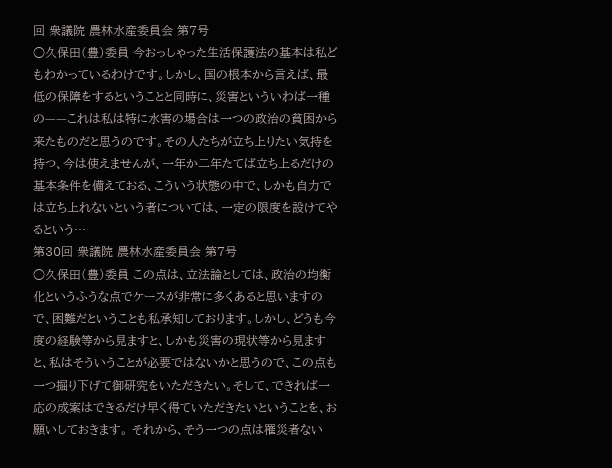回 衆議院 農林水産委員会 第7号
○久保田(豊)委員 今おっしゃった生活保護法の基本は私どもわかっているわけです。しかし、国の根本から言えば、最低の保障をするということと同時に、災害といういわば一種の——これは私は特に水害の場合は一つの政治の貧困から来たものだと思うのです。その人たちが立ち上りたい気持を持つ、今は使えませんが、一年か二年たてば立ち上るだけの基本条件を備えておる、こういう状態の中で、しかも自力では立ち上れないという者については、一定の限度を設けてやるという…
第30回 衆議院 農林水産委員会 第7号
○久保田(豊)委員 この点は、立法論としては、政治の均衡化というふうな点でケースが非常に多くあると思いますので、困難だということも私承知しております。しかし、どうも今度の経験等から見ますと、しかも災害の現状等から見ますと、私はそういうことが必要ではないかと思うので、この点も一つ掘り下げて御研究をいただきたい。そして、できれば一応の成案はできるだけ早く得ていただきたいということを、お願いしておきます。 それから、そう一つの点は罹災者ない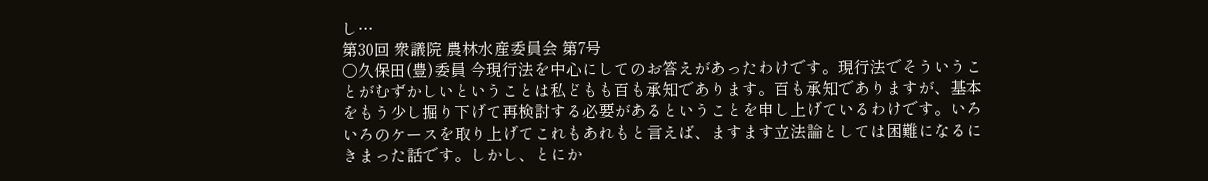し…
第30回 衆議院 農林水産委員会 第7号
○久保田(豊)委員 今現行法を中心にしてのお答えがあったわけです。現行法でそういうことがむずかしいということは私どもも百も承知であります。百も承知でありますが、基本をもう少し掘り下げて再検討する必要があるということを申し上げているわけです。いろいろのケースを取り上げてこれもあれもと言えば、ますます立法論としては困難になるにきまった話です。しかし、とにか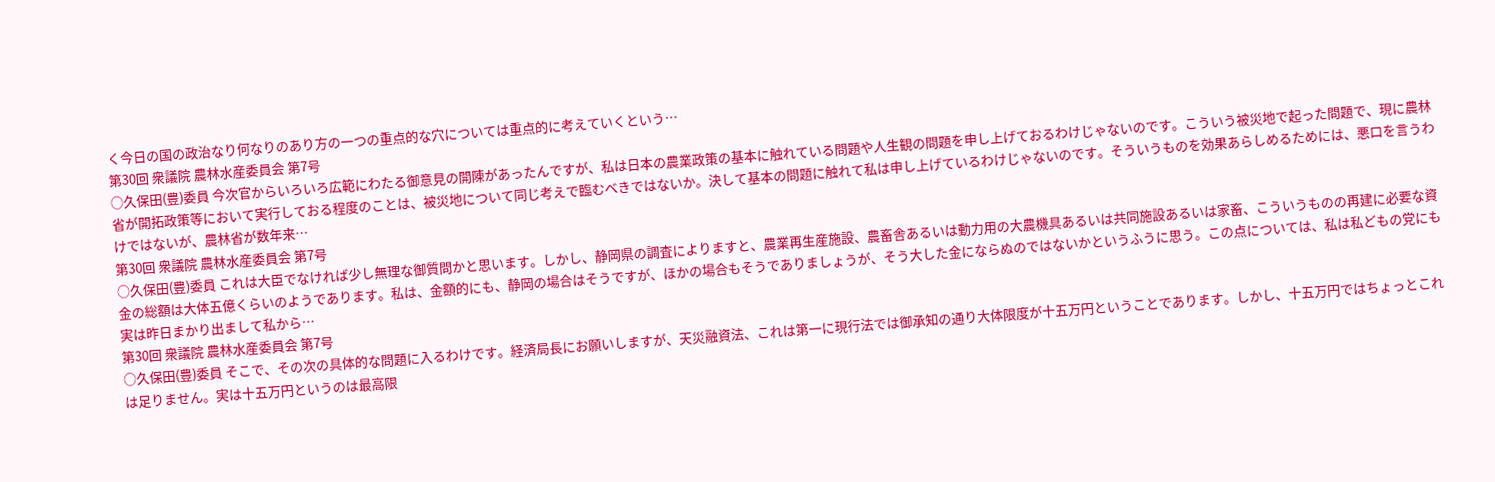く今日の国の政治なり何なりのあり方の一つの重点的な穴については重点的に考えていくという…
第30回 衆議院 農林水産委員会 第7号
○久保田(豊)委員 今次官からいろいろ広範にわたる御意見の開陳があったんですが、私は日本の農業政策の基本に触れている問題や人生観の問題を申し上げておるわけじゃないのです。こういう被災地で起った問題で、現に農林省が開拓政策等において実行しておる程度のことは、被災地について同じ考えで臨むべきではないか。決して基本の問題に触れて私は申し上げているわけじゃないのです。そういうものを効果あらしめるためには、悪口を言うわけではないが、農林省が数年来…
第30回 衆議院 農林水産委員会 第7号
○久保田(豊)委員 これは大臣でなければ少し無理な御質問かと思います。しかし、静岡県の調査によりますと、農業再生産施設、農畜舎あるいは動力用の大農機具あるいは共同施設あるいは家畜、こういうものの再建に必要な資金の総額は大体五億くらいのようであります。私は、金額的にも、静岡の場合はそうですが、ほかの場合もそうでありましょうが、そう大した金にならぬのではないかというふうに思う。この点については、私は私どもの党にも実は昨日まかり出まして私から…
第30回 衆議院 農林水産委員会 第7号
○久保田(豊)委員 そこで、その次の具体的な問題に入るわけです。経済局長にお願いしますが、天災融資法、これは第一に現行法では御承知の通り大体限度が十五万円ということであります。しかし、十五万円ではちょっとこれは足りません。実は十五万円というのは最高限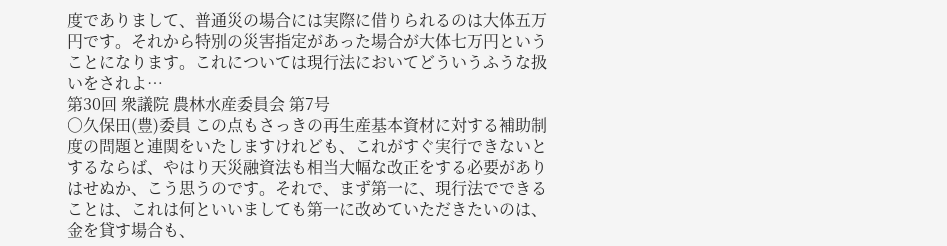度でありまして、普通災の場合には実際に借りられるのは大体五万円です。それから特別の災害指定があった場合が大体七万円ということになります。これについては現行法においてどういうふうな扱いをされよ…
第30回 衆議院 農林水産委員会 第7号
○久保田(豊)委員 この点もさっきの再生産基本資材に対する補助制度の問題と連関をいたしますけれども、これがすぐ実行できないとするならば、やはり天災融資法も相当大幅な改正をする必要がありはせぬか、こう思うのです。それで、まず第一に、現行法でできることは、これは何といいましても第一に改めていただきたいのは、金を貸す場合も、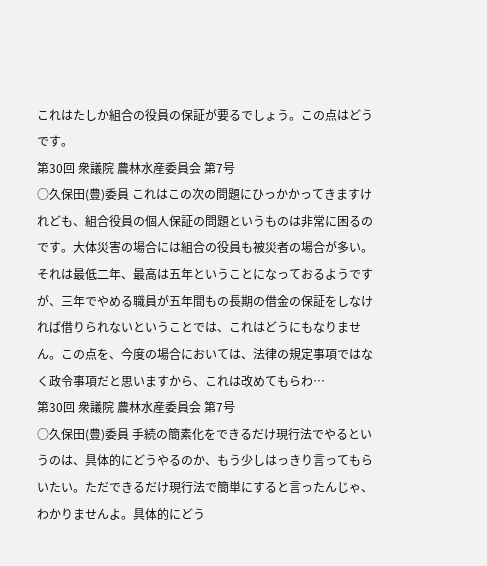これはたしか組合の役員の保証が要るでしょう。この点はどうです。
第30回 衆議院 農林水産委員会 第7号
○久保田(豊)委員 これはこの次の問題にひっかかってきますけれども、組合役員の個人保証の問題というものは非常に困るのです。大体災害の場合には組合の役員も被災者の場合が多い。それは最低二年、最高は五年ということになっておるようですが、三年でやめる職員が五年間もの長期の借金の保証をしなければ借りられないということでは、これはどうにもなりません。この点を、今度の場合においては、法律の規定事項ではなく政令事項だと思いますから、これは改めてもらわ…
第30回 衆議院 農林水産委員会 第7号
○久保田(豊)委員 手続の簡素化をできるだけ現行法でやるというのは、具体的にどうやるのか、もう少しはっきり言ってもらいたい。ただできるだけ現行法で簡単にすると言ったんじゃ、わかりませんよ。具体的にどう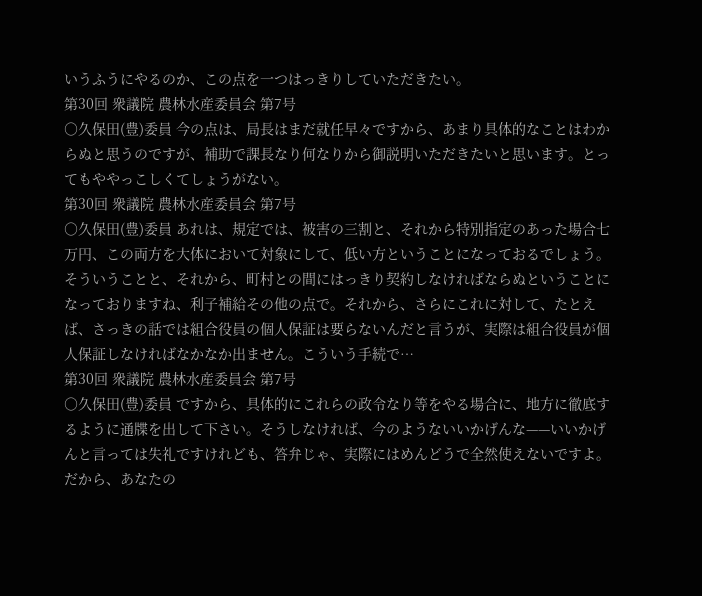いうふうにやるのか、この点を一つはっきりしていただきたい。
第30回 衆議院 農林水産委員会 第7号
○久保田(豊)委員 今の点は、局長はまだ就任早々ですから、あまり具体的なことはわからぬと思うのですが、補助で課長なり何なりから御説明いただきたいと思います。とってもややっこしくてしょうがない。
第30回 衆議院 農林水産委員会 第7号
○久保田(豊)委員 あれは、規定では、被害の三割と、それから特別指定のあった場合七万円、この両方を大体において対象にして、低い方ということになっておるでしょう。そういうことと、それから、町村との間にはっきり契約しなければならぬということになっておりますね、利子補給その他の点で。それから、さらにこれに対して、たとえば、さっきの話では組合役員の個人保証は要らないんだと言うが、実際は組合役員が個人保証しなければなかなか出ません。こういう手続で…
第30回 衆議院 農林水産委員会 第7号
○久保田(豊)委員 ですから、具体的にこれらの政令なり等をやる場合に、地方に徹底するように通牒を出して下さい。そうしなければ、今のようないいかげんな——いいかげんと言っては失礼ですけれども、答弁じゃ、実際にはめんどうで全然使えないですよ。だから、あなたの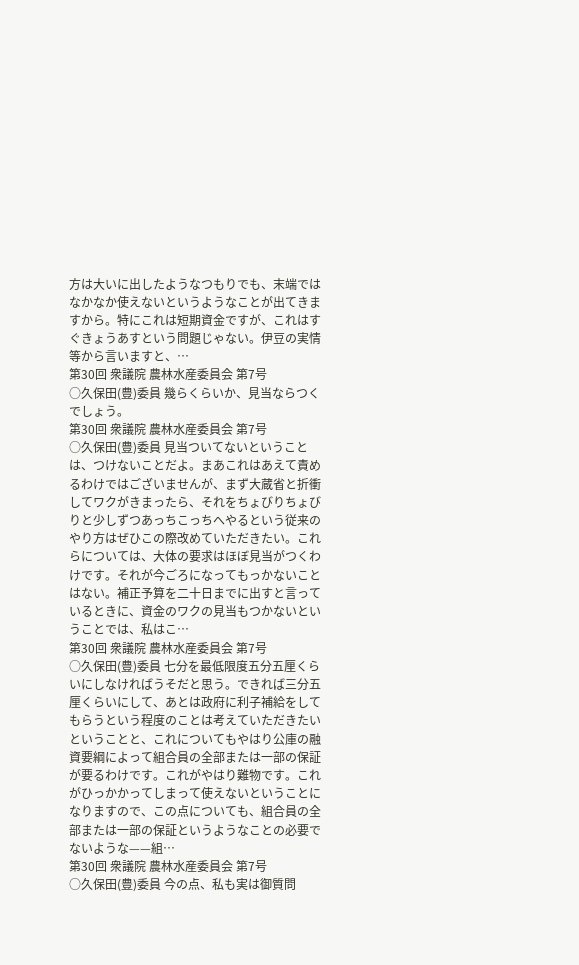方は大いに出したようなつもりでも、末端ではなかなか使えないというようなことが出てきますから。特にこれは短期資金ですが、これはすぐきょうあすという問題じゃない。伊豆の実情等から言いますと、…
第30回 衆議院 農林水産委員会 第7号
○久保田(豊)委員 幾らくらいか、見当ならつくでしょう。
第30回 衆議院 農林水産委員会 第7号
○久保田(豊)委員 見当ついてないということは、つけないことだよ。まあこれはあえて責めるわけではございませんが、まず大蔵省と折衝してワクがきまったら、それをちょびりちょびりと少しずつあっちこっちへやるという従来のやり方はぜひこの際改めていただきたい。これらについては、大体の要求はほぼ見当がつくわけです。それが今ごろになってもっかないことはない。補正予算を二十日までに出すと言っているときに、資金のワクの見当もつかないということでは、私はこ…
第30回 衆議院 農林水産委員会 第7号
○久保田(豊)委員 七分を最低限度五分五厘くらいにしなければうそだと思う。できれば三分五厘くらいにして、あとは政府に利子補給をしてもらうという程度のことは考えていただきたいということと、これについてもやはり公庫の融資要綱によって組合員の全部または一部の保証が要るわけです。これがやはり難物です。これがひっかかってしまって使えないということになりますので、この点についても、組合員の全部または一部の保証というようなことの必要でないような——組…
第30回 衆議院 農林水産委員会 第7号
○久保田(豊)委員 今の点、私も実は御質問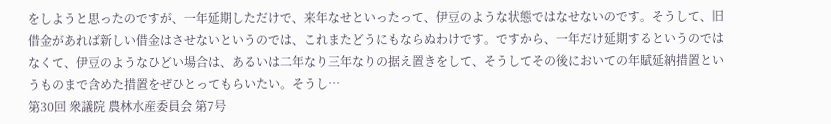をしようと思ったのですが、一年延期しただけで、来年なせといったって、伊豆のような状態ではなせないのです。そうして、旧借金があれば新しい借金はさせないというのでは、これまたどうにもならぬわけです。ですから、一年だけ延期するというのではなくて、伊豆のようなひどい場合は、あるいは二年なり三年なりの据え置きをして、そうしてその後においての年賦延納措置というものまで含めた措置をぜひとってもらいたい。そうし…
第30回 衆議院 農林水産委員会 第7号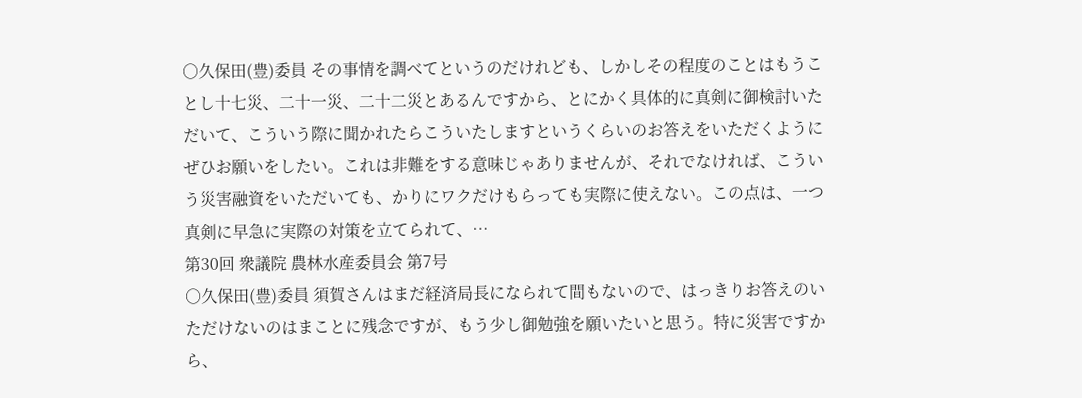○久保田(豊)委員 その事情を調べてというのだけれども、しかしその程度のことはもうことし十七災、二十一災、二十二災とあるんですから、とにかく具体的に真剣に御検討いただいて、こういう際に聞かれたらこういたしますというくらいのお答えをいただくようにぜひお願いをしたい。これは非難をする意味じゃありませんが、それでなければ、こういう災害融資をいただいても、かりにワクだけもらっても実際に使えない。この点は、一つ真剣に早急に実際の対策を立てられて、…
第30回 衆議院 農林水産委員会 第7号
○久保田(豊)委員 須賀さんはまだ経済局長になられて間もないので、はっきりお答えのいただけないのはまことに残念ですが、もう少し御勉強を願いたいと思う。特に災害ですから、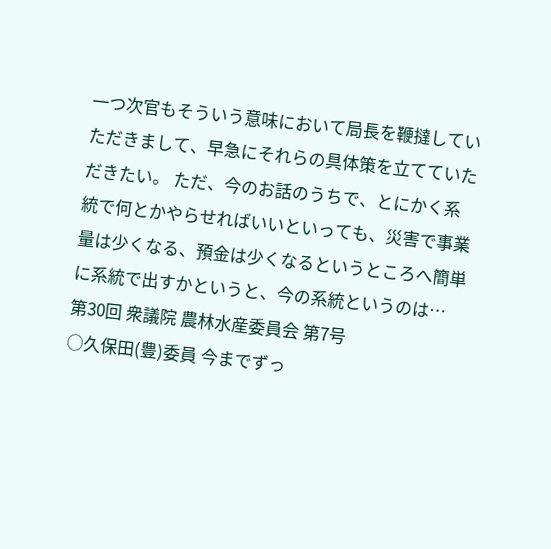一つ次官もそういう意味において局長を鞭撻していただきまして、早急にそれらの具体策を立てていただきたい。 ただ、今のお話のうちで、とにかく系統で何とかやらせればいいといっても、災害で事業量は少くなる、預金は少くなるというところへ簡単に系統で出すかというと、今の系統というのは…
第30回 衆議院 農林水産委員会 第7号
○久保田(豊)委員 今までずっ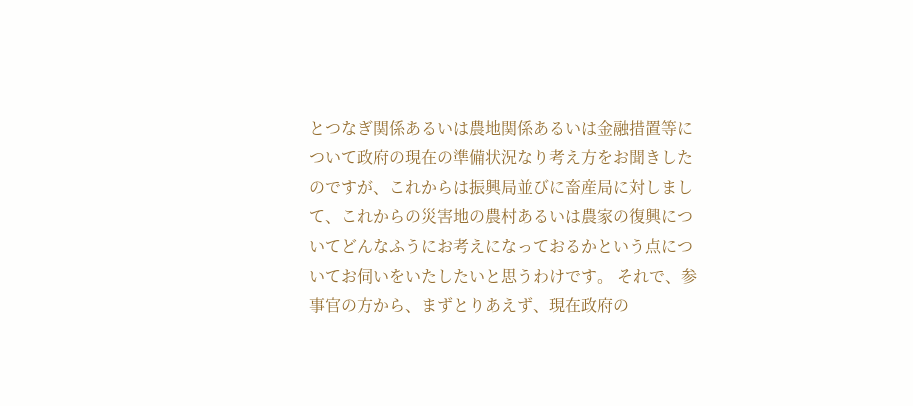とつなぎ関係あるいは農地関係あるいは金融措置等について政府の現在の準備状況なり考え方をお聞きしたのですが、これからは振興局並びに畜産局に対しまして、これからの災害地の農村あるいは農家の復興についてどんなふうにお考えになっておるかという点についてお伺いをいたしたいと思うわけです。 それで、参事官の方から、まずとりあえず、現在政府の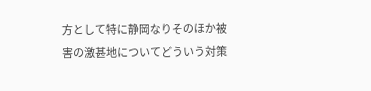方として特に静岡なりそのほか被害の激甚地についてどういう対策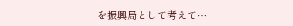を振興局として考えて…